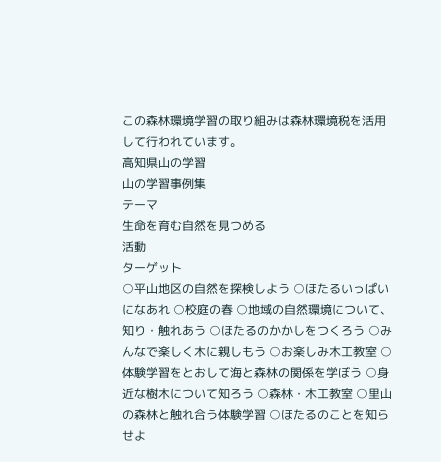この森林環境学習の取り組みは森林環境税を活用して行われています。
高知県山の学習
山の学習事例集
テーマ
生命を育む自然を見つめる
活動
ターゲット
○平山地区の自然を探検しよう ○ほたるいっぱいになあれ ○校庭の春 ○地域の自然環境について、知り・触れあう ○ほたるのかかしをつくろう ○みんなで楽しく木に親しもう ○お楽しみ木工教室 ○体験学習をとおして海と森林の関係を学ぼう ○身近な樹木について知ろう ○森林・木工教室 ○里山の森林と触れ合う体験学習 ○ほたるのことを知らせよ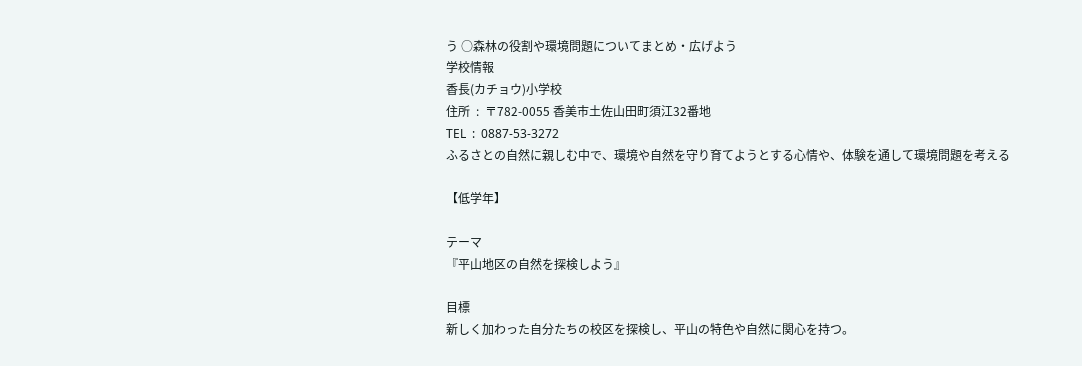う ○森林の役割や環境問題についてまとめ・広げよう
学校情報
香長(カチョウ)小学校
住所  :  〒782-0055 香美市土佐山田町須江32番地
TEL  :  0887-53-3272
ふるさとの自然に親しむ中で、環境や自然を守り育てようとする心情や、体験を通して環境問題を考える

【低学年】

テーマ
『平山地区の自然を探検しよう』

目標
新しく加わった自分たちの校区を探検し、平山の特色や自然に関心を持つ。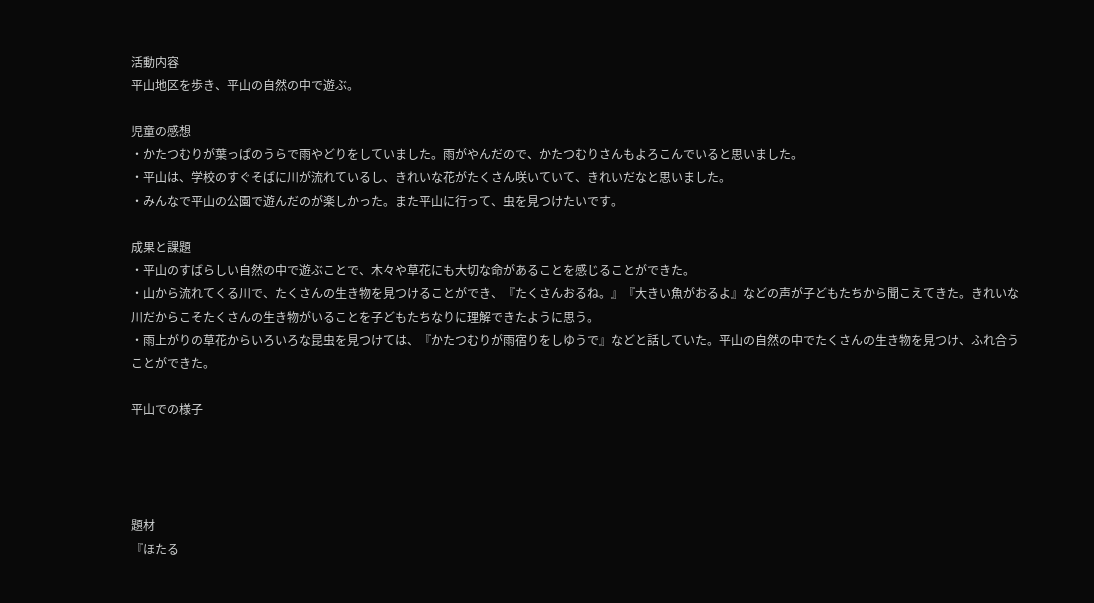活動内容
平山地区を歩き、平山の自然の中で遊ぶ。

児童の感想
・かたつむりが葉っぱのうらで雨やどりをしていました。雨がやんだので、かたつむりさんもよろこんでいると思いました。
・平山は、学校のすぐそばに川が流れているし、きれいな花がたくさん咲いていて、きれいだなと思いました。
・みんなで平山の公園で遊んだのが楽しかった。また平山に行って、虫を見つけたいです。

成果と課題
・平山のすばらしい自然の中で遊ぶことで、木々や草花にも大切な命があることを感じることができた。
・山から流れてくる川で、たくさんの生き物を見つけることができ、『たくさんおるね。』『大きい魚がおるよ』などの声が子どもたちから聞こえてきた。きれいな川だからこそたくさんの生き物がいることを子どもたちなりに理解できたように思う。
・雨上がりの草花からいろいろな昆虫を見つけては、『かたつむりが雨宿りをしゆうで』などと話していた。平山の自然の中でたくさんの生き物を見つけ、ふれ合うことができた。

平山での様子




題材
『ほたる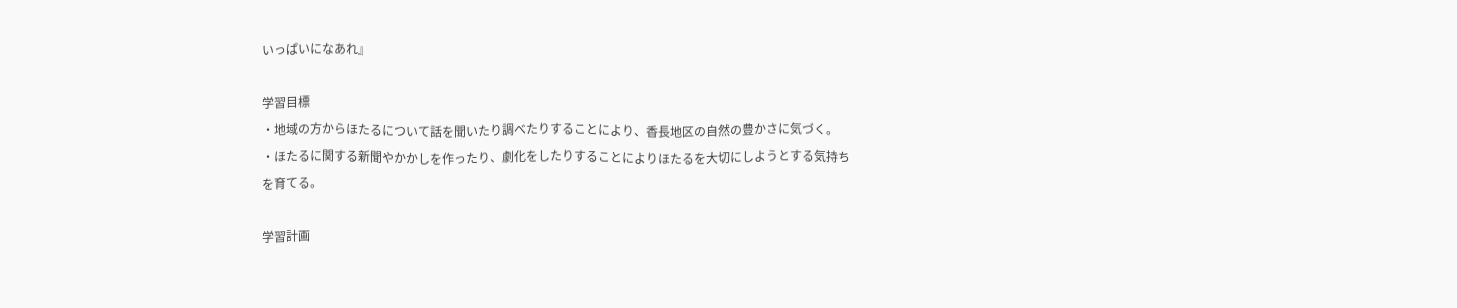いっぱいになあれ』

学習目標
・地域の方からほたるについて話を聞いたり調べたりすることにより、香長地区の自然の豊かさに気づく。
・ほたるに関する新聞やかかしを作ったり、劇化をしたりすることによりほたるを大切にしようとする気持ちを育てる。

学習計画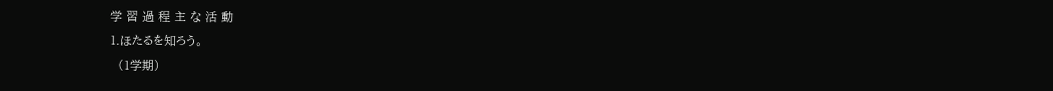学 習 過 程 主 な 活 動
1.ほたるを知ろう。
  (1学期)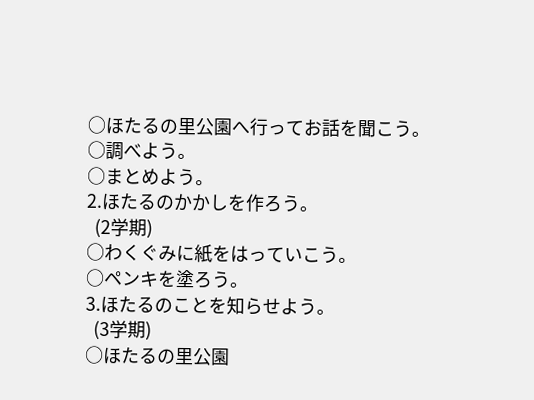○ほたるの里公園へ行ってお話を聞こう。
○調べよう。
○まとめよう。
2.ほたるのかかしを作ろう。
  (2学期)
○わくぐみに紙をはっていこう。
○ペンキを塗ろう。
3.ほたるのことを知らせよう。
  (3学期)
○ほたるの里公園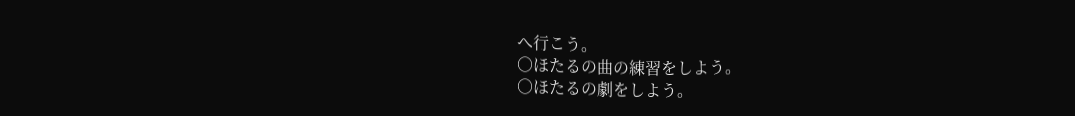へ行こう。
○ほたるの曲の練習をしよう。
○ほたるの劇をしよう。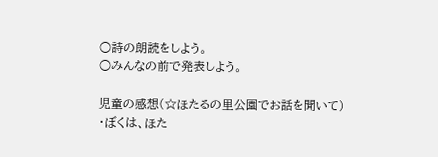○詩の朗読をしよう。
○みんなの前で発表しよう。

児童の感想(☆ほたるの里公園でお話を聞いて)
・ぼくは、ほた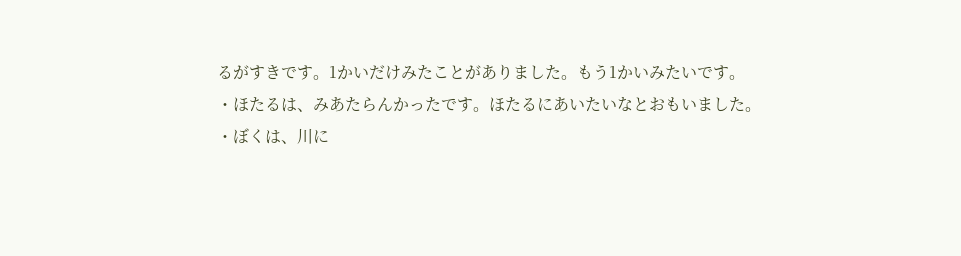るがすきです。1かいだけみたことがありました。もう1かいみたいです。
・ほたるは、みあたらんかったです。ほたるにあいたいなとおもいました。
・ぼくは、川に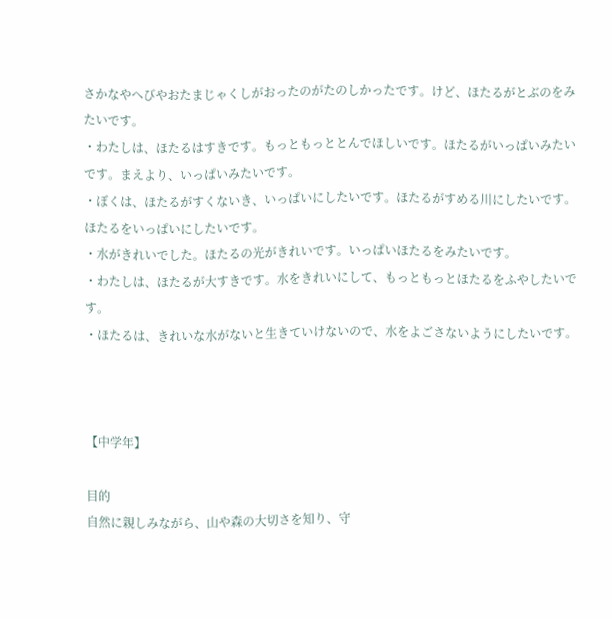さかなやへびやおたまじゃくしがおったのがたのしかったです。けど、ほたるがとぶのをみたいです。
・わたしは、ほたるはすきです。もっともっととんでほしいです。ほたるがいっぱいみたいです。まえより、いっぱいみたいです。
・ぼくは、ほたるがすくないき、いっぱいにしたいです。ほたるがすめる川にしたいです。 ほたるをいっぱいにしたいです。
・水がきれいでした。ほたるの光がきれいです。いっぱいほたるをみたいです。
・わたしは、ほたるが大すきです。水をきれいにして、もっともっとほたるをふやしたいです。
・ほたるは、きれいな水がないと生きていけないので、水をよごさないようにしたいです。



【中学年】

目的
自然に親しみながら、山や森の大切さを知り、守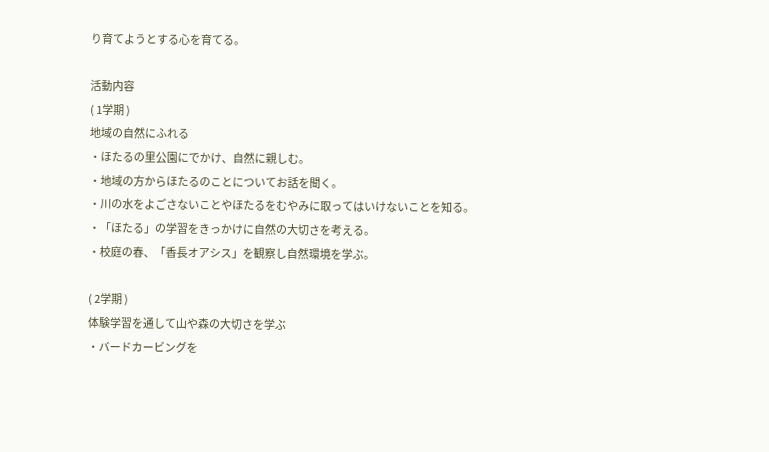り育てようとする心を育てる。

活動内容
( 1学期 )
地域の自然にふれる
・ほたるの里公園にでかけ、自然に親しむ。
・地域の方からほたるのことについてお話を聞く。
・川の水をよごさないことやほたるをむやみに取ってはいけないことを知る。
・「ほたる」の学習をきっかけに自然の大切さを考える。
・校庭の春、「香長オアシス」を観察し自然環境を学ぶ。

( 2学期 )
体験学習を通して山や森の大切さを学ぶ
・バードカービングを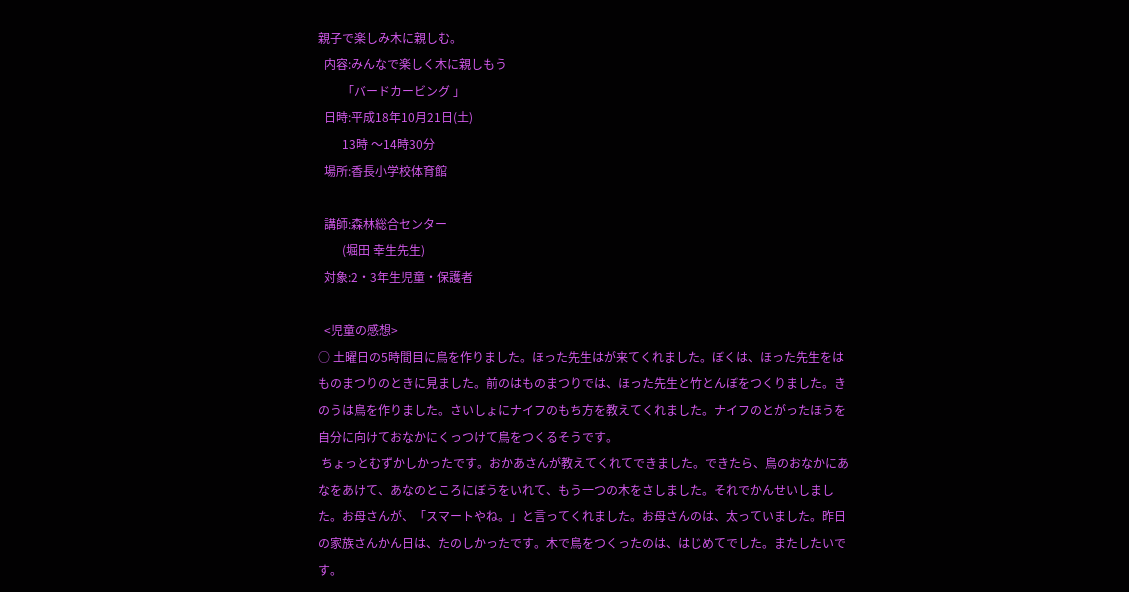親子で楽しみ木に親しむ。
  内容:みんなで楽しく木に親しもう
        「バードカービング 」
  日時:平成18年10月21日(土)
        13時 〜14時30分
  場所:香長小学校体育館

  講師:森林総合センター
        (堀田 幸生先生)
  対象:2・3年生児童・保護者

  <児童の感想>
○ 土曜日の5時間目に鳥を作りました。ほった先生はが来てくれました。ぼくは、ほった先生をはものまつりのときに見ました。前のはものまつりでは、ほった先生と竹とんぼをつくりました。きのうは鳥を作りました。さいしょにナイフのもち方を教えてくれました。ナイフのとがったほうを自分に向けておなかにくっつけて鳥をつくるそうです。
 ちょっとむずかしかったです。おかあさんが教えてくれてできました。できたら、鳥のおなかにあなをあけて、あなのところにぼうをいれて、もう一つの木をさしました。それでかんせいしました。お母さんが、「スマートやね。」と言ってくれました。お母さんのは、太っていました。昨日の家族さんかん日は、たのしかったです。木で鳥をつくったのは、はじめてでした。またしたいです。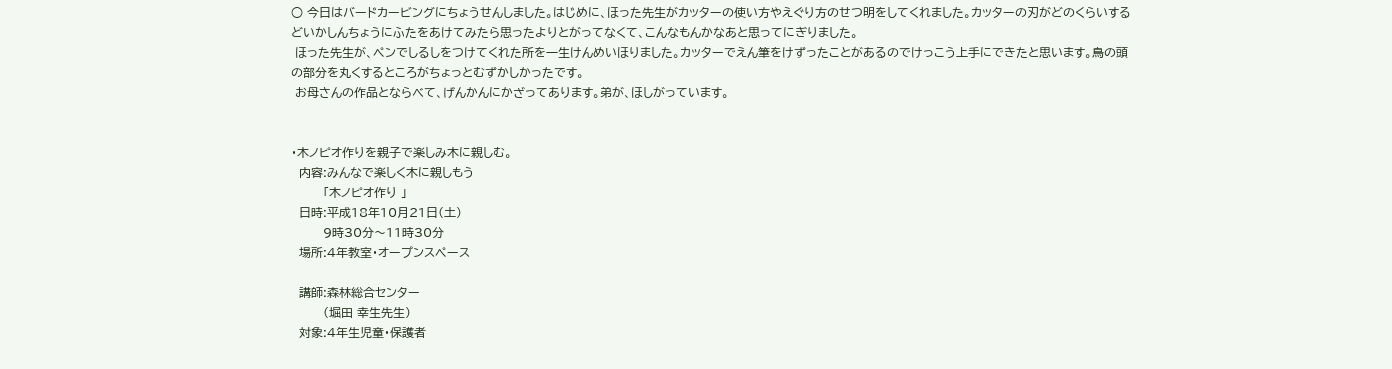○ 今日はバードカービングにちょうせんしました。はじめに、ほった先生がカッターの使い方やえぐり方のせつ明をしてくれました。カッターの刃がどのくらいするどいかしんちょうにふたをあけてみたら思ったよりとがってなくて、こんなもんかなあと思ってにぎりました。
 ほった先生が、ペンでしるしをつけてくれた所を一生けんめいほりました。カッターでえん筆をけずったことがあるのでけっこう上手にできたと思います。鳥の頭の部分を丸くするところがちょっとむずかしかったです。
 お母さんの作品とならべて、げんかんにかざってあります。弟が、ほしがっています。


・木ノピオ作りを親子で楽しみ木に親しむ。
  内容:みんなで楽しく木に親しもう
        「木ノピオ作り 」
  日時:平成18年10月21日(土)
        9時30分〜11時30分
  場所:4年教室・オープンスペース

  講師:森林総合センター
        (堀田 幸生先生)
  対象:4年生児童・保護者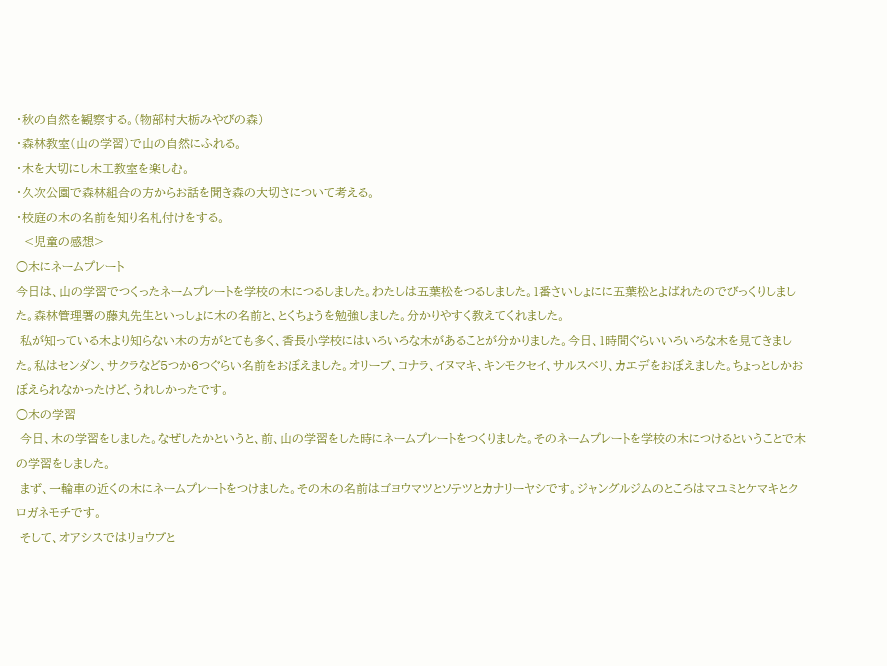・秋の自然を観察する。(物部村大栃みやびの森)
・森林教室(山の学習)で山の自然にふれる。
・木を大切にし木工教室を楽しむ。
・久次公園で森林組合の方からお話を聞き森の大切さについて考える。
・校庭の木の名前を知り名札付けをする。
  <児童の感想>
○木にネームプレート
今日は、山の学習でつくったネームプレートを学校の木につるしました。わたしは五葉松をつるしました。1番さいしょにに五葉松とよばれたのでびっくりしました。森林管理署の藤丸先生といっしょに木の名前と、とくちょうを勉強しました。分かりやすく教えてくれました。
 私が知っている木より知らない木の方がとても多く、香長小学校にはいろいろな木があることが分かりました。今日、1時間ぐらいいろいろな木を見てきました。私はセンダン、サクラなど5つか6つぐらい名前をおぼえました。オリーブ、コナラ、イヌマキ、キンモクセイ、サルスベリ、カエデをおぼえました。ちょっとしかおぼえられなかったけど、うれしかったです。
○木の学習
 今日、木の学習をしました。なぜしたかというと、前、山の学習をした時にネームプレートをつくりました。そのネームプレートを学校の木につけるということで木の学習をしました。
 まず、一輪車の近くの木にネームプレートをつけました。その木の名前はゴヨウマツとソテツとカナリーヤシです。ジャングルジムのところはマユミとケマキとクロガネモチです。
 そして、オアシスではリョウブと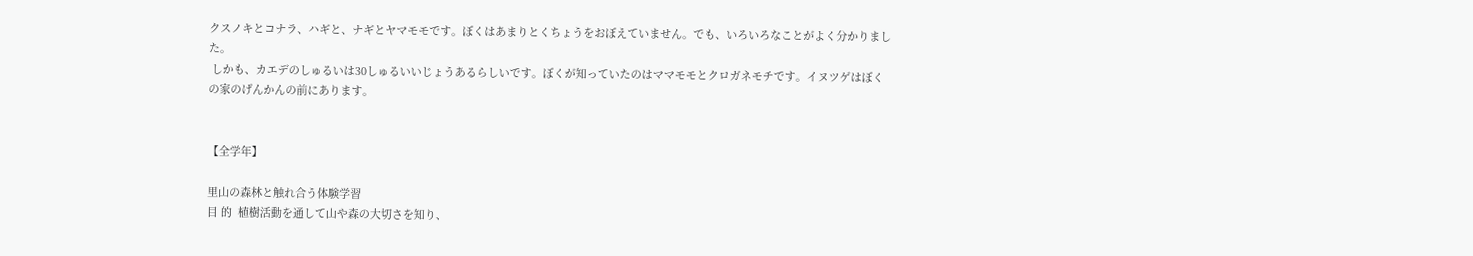クスノキとコナラ、ハギと、ナギとヤマモモです。ぼくはあまりとくちょうをおぼえていません。でも、いろいろなことがよく分かりました。
 しかも、カエデのしゅるいは30しゅるいいじょうあるらしいです。ぼくが知っていたのはママモモとクロガネモチです。イヌツゲはぼくの家のげんかんの前にあります。


【全学年】

里山の森林と触れ合う体験学習
目 的  植樹活動を通して山や森の大切さを知り、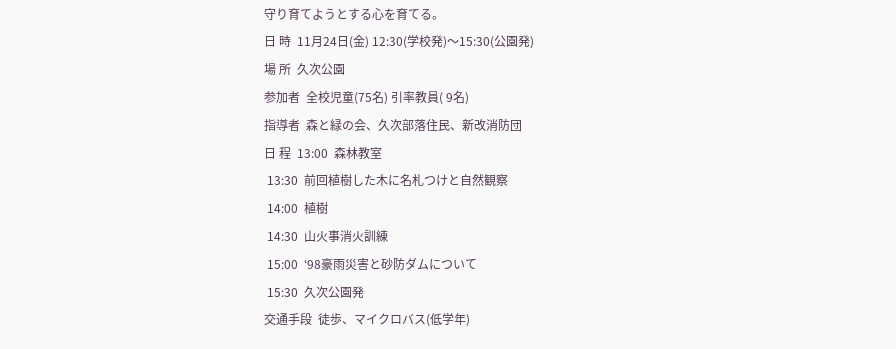守り育てようとする心を育てる。
日 時  11月24日(金) 12:30(学校発)〜15:30(公園発)
場 所  久次公園
参加者  全校児童(75名) 引率教員( 9名)
指導者  森と緑の会、久次部落住民、新改消防団
日 程  13:00  森林教室
 13:30  前回植樹した木に名札つけと自然観察
 14:00  植樹
 14:30  山火事消火訓練
 15:00  ‘98豪雨災害と砂防ダムについて
 15:30  久次公園発
交通手段  徒歩、マイクロバス(低学年)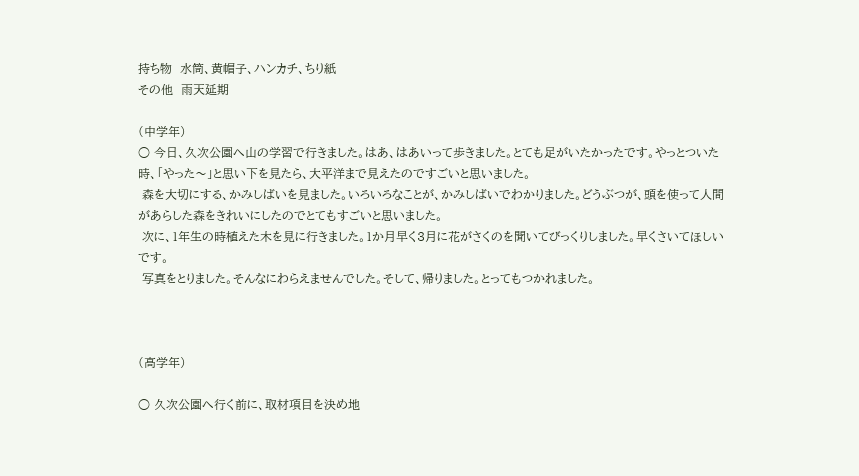持ち物  水筒、黄帽子、ハンカチ、ちり紙
その他  雨天延期

(中学年)
○ 今日、久次公園へ山の学習で行きました。はあ、はあいって歩きました。とても足がいたかったです。やっとついた時、「やった〜」と思い下を見たら、大平洋まで見えたのですごいと思いました。
 森を大切にする、かみしばいを見ました。いろいろなことが、かみしばいでわかりました。どうぶつが、頭を使って人間があらした森をきれいにしたのでとてもすごいと思いました。
 次に、1年生の時植えた木を見に行きました。1か月早く3月に花がさくのを聞いてびっくりしました。早くさいてほしいです。
 写真をとりました。そんなにわらえませんでした。そして、帰りました。とってもつかれました。



(高学年)

○ 久次公園へ行く前に、取材項目を決め地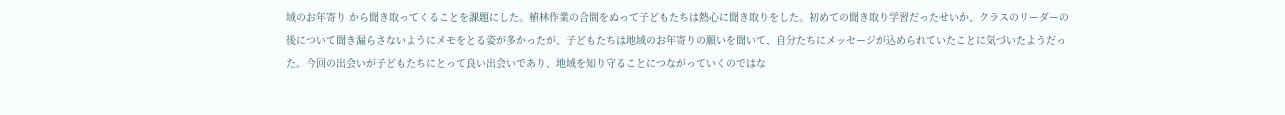域のお年寄り から聞き取ってくることを課題にした。植林作業の合間をぬって子どもたちは熱心に聞き取りをした。初めての聞き取り学習だったせいか、クラスのリーダーの後について聞き漏らさないようにメモをとる姿が多かったが、子どもたちは地域のお年寄りの願いを聞いて、自分たちにメッセージが込められていたことに気づいたようだった。今回の出会いが子どもたちにとって良い出会いであり、地域を知り守ることにつながっていくのではな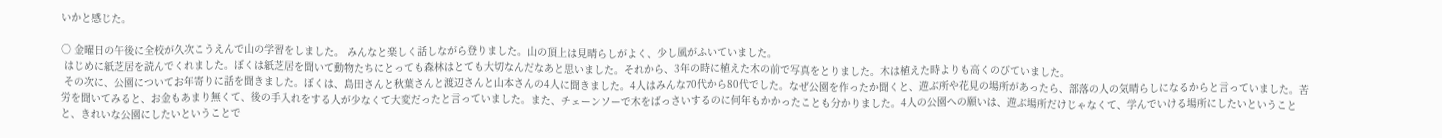いかと感じた。

○ 金曜日の午後に全校が久次こうえんで山の学習をしました。 みんなと楽しく話しながら登りました。山の頂上は見晴らしがよく、少し風がふいていました。
 はじめに紙芝居を読んでくれました。ぼくは紙芝居を聞いて動物たちにとっても森林はとても大切なんだなあと思いました。それから、3年の時に植えた木の前で写真をとりました。木は植えた時よりも高くのびていました。
 その次に、公園についてお年寄りに話を聞きました。ぼくは、島田さんと秋葉さんと渡辺さんと山本さんの4人に聞きました。4人はみんな70代から80代でした。なぜ公園を作ったか聞くと、遊ぶ所や花見の場所があったら、部落の人の気晴らしになるからと言っていました。苦労を聞いてみると、お金もあまり無くて、後の手入れをする人が少なくて大変だったと言っていました。また、チェーンソーで木をばっさいするのに何年もかかったことも分かりました。4人の公園への願いは、遊ぶ場所だけじゃなくて、学んでいける場所にしたいということと、きれいな公園にしたいということで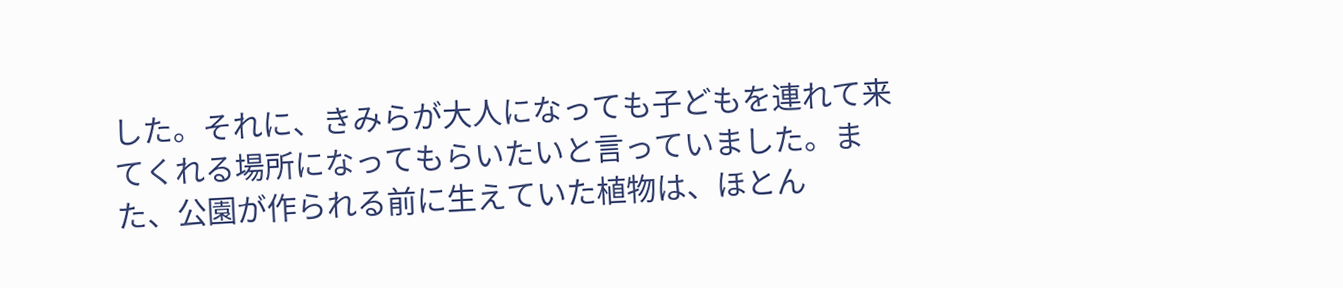した。それに、きみらが大人になっても子どもを連れて来てくれる場所になってもらいたいと言っていました。また、公園が作られる前に生えていた植物は、ほとん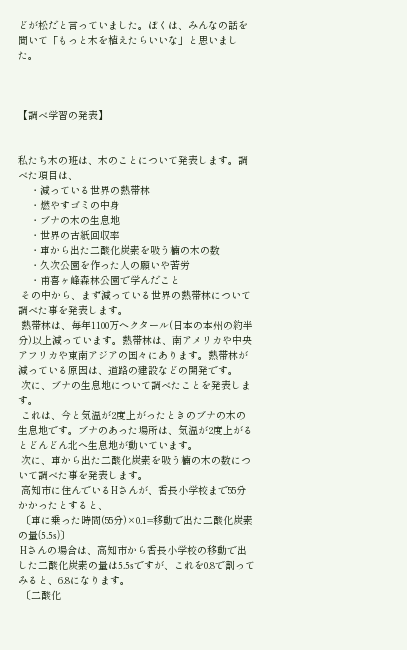どが松だと言っていました。ぼくは、みんなの話を聞いて「もっと木を植えたらいいな」と思いました。



【調べ学習の発表】


私たち木の班は、木のことについて発表します。調べた項目は、
    ・減っている世界の熱帯林
    ・燃やすゴミの中身
    ・ブナの木の生息地
    ・世界の古紙回収率
    ・車から出た二酸化炭素を吸う楠の木の数
    ・久次公園を作った人の願いや苦労
    ・甫喜ヶ峰森林公園で学んだこと
 その中から、まず減っている世界の熱帯林について調べた事を発表します。
 熱帯林は、毎年1100万ヘクタール(日本の本州の約半分)以上減っています。熱帯林は、南アメリカや中央アフリカや東南アジアの国々にあります。熱帯林が減っている原因は、道路の建設などの開発です。
 次に、ブナの生息地について調べたことを発表します。
 これは、今と気温が2度上がったときのブナの木の生息地です。ブナのあった場所は、気温が2度上がるとどんどん北へ生息地が動いています。
 次に、車から出た二酸化炭素を吸う楠の木の数について調べた事を発表します。
 高知市に住んでいるHさんが、香長小学校まで55分かかったとすると、
 〔車に乗った時間(55分)×0.1=移動で出た二酸化炭素の量(5.5s)〕
 Hさんの場合は、高知市から香長小学校の移動で出した二酸化炭素の量は5.5sですが、これを0.8で割ってみると、6.8になります。
 〔二酸化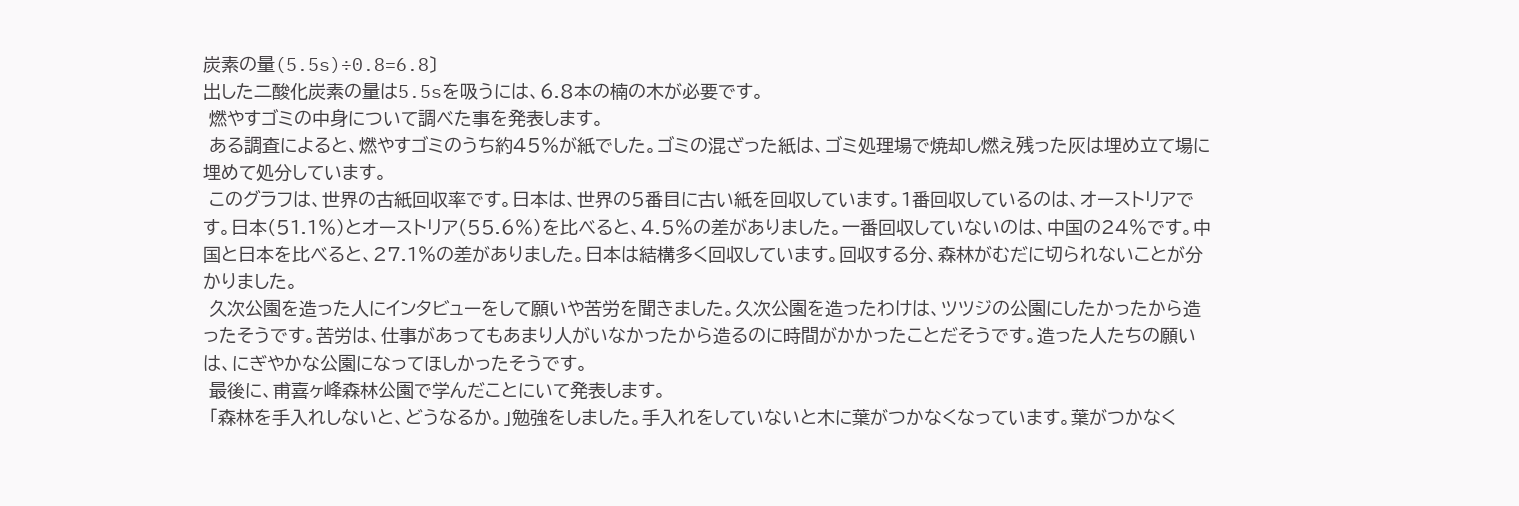炭素の量(5.5s)÷0.8=6.8〕
出した二酸化炭素の量は5.5sを吸うには、6.8本の楠の木が必要です。
 燃やすゴミの中身について調べた事を発表します。
 ある調査によると、燃やすゴミのうち約45%が紙でした。ゴミの混ざった紙は、ゴミ処理場で焼却し燃え残った灰は埋め立て場に埋めて処分しています。
 このグラフは、世界の古紙回収率です。日本は、世界の5番目に古い紙を回収しています。1番回収しているのは、オーストリアです。日本(51.1%)とオーストリア(55.6%)を比べると、4.5%の差がありました。一番回収していないのは、中国の24%です。中国と日本を比べると、27.1%の差がありました。日本は結構多く回収しています。回収する分、森林がむだに切られないことが分かりました。
 久次公園を造った人にインタビューをして願いや苦労を聞きました。久次公園を造ったわけは、ツツジの公園にしたかったから造ったそうです。苦労は、仕事があってもあまり人がいなかったから造るのに時間がかかったことだそうです。造った人たちの願いは、にぎやかな公園になってほしかったそうです。
 最後に、甫喜ヶ峰森林公園で学んだことにいて発表します。
 「森林を手入れしないと、どうなるか。」勉強をしました。手入れをしていないと木に葉がつかなくなっています。葉がつかなく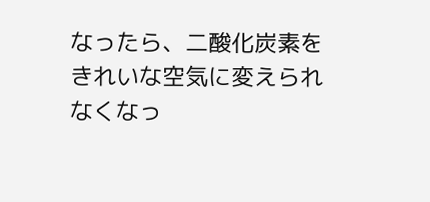なったら、二酸化炭素をきれいな空気に変えられなくなっ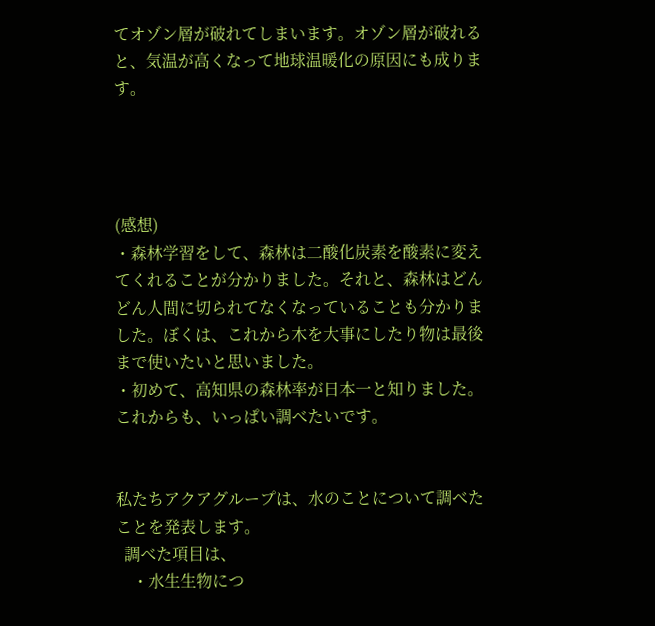てオゾン層が破れてしまいます。オゾン層が破れると、気温が高くなって地球温暖化の原因にも成ります。




(感想)
・森林学習をして、森林は二酸化炭素を酸素に変えてくれることが分かりました。それと、森林はどんどん人間に切られてなくなっていることも分かりました。ぼくは、これから木を大事にしたり物は最後まで使いたいと思いました。
・初めて、高知県の森林率が日本一と知りました。これからも、いっぱい調べたいです。


私たちアクアグループは、水のことについて調べたことを発表します。
  調べた項目は、
    ・水生生物につ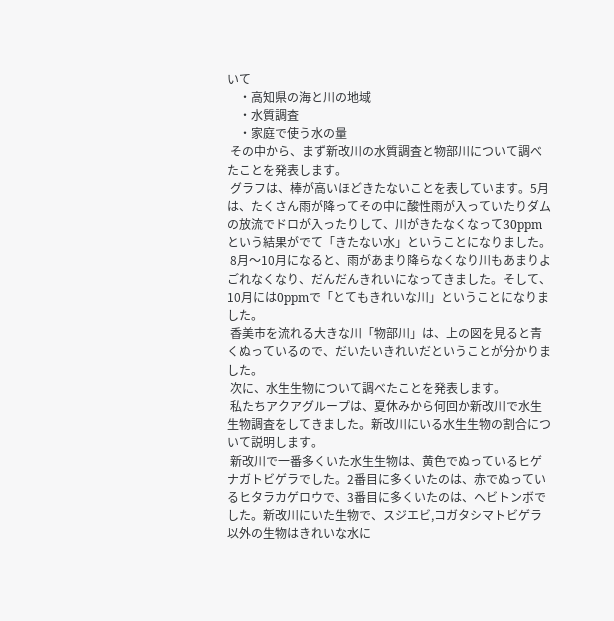いて
    ・高知県の海と川の地域
    ・水質調査
    ・家庭で使う水の量
 その中から、まず新改川の水質調査と物部川について調べたことを発表します。
 グラフは、棒が高いほどきたないことを表しています。5月は、たくさん雨が降ってその中に酸性雨が入っていたりダムの放流でドロが入ったりして、川がきたなくなって30ppmという結果がでて「きたない水」ということになりました。
 8月〜10月になると、雨があまり降らなくなり川もあまりよごれなくなり、だんだんきれいになってきました。そして、10月には0ppmで「とてもきれいな川」ということになりました。
 香美市を流れる大きな川「物部川」は、上の図を見ると青くぬっているので、だいたいきれいだということが分かりました。
 次に、水生生物について調べたことを発表します。
 私たちアクアグループは、夏休みから何回か新改川で水生生物調査をしてきました。新改川にいる水生生物の割合について説明します。
 新改川で一番多くいた水生生物は、黄色でぬっているヒゲナガトビゲラでした。2番目に多くいたのは、赤でぬっているヒタラカゲロウで、3番目に多くいたのは、ヘビトンボでした。新改川にいた生物で、スジエビ,コガタシマトビゲラ以外の生物はきれいな水に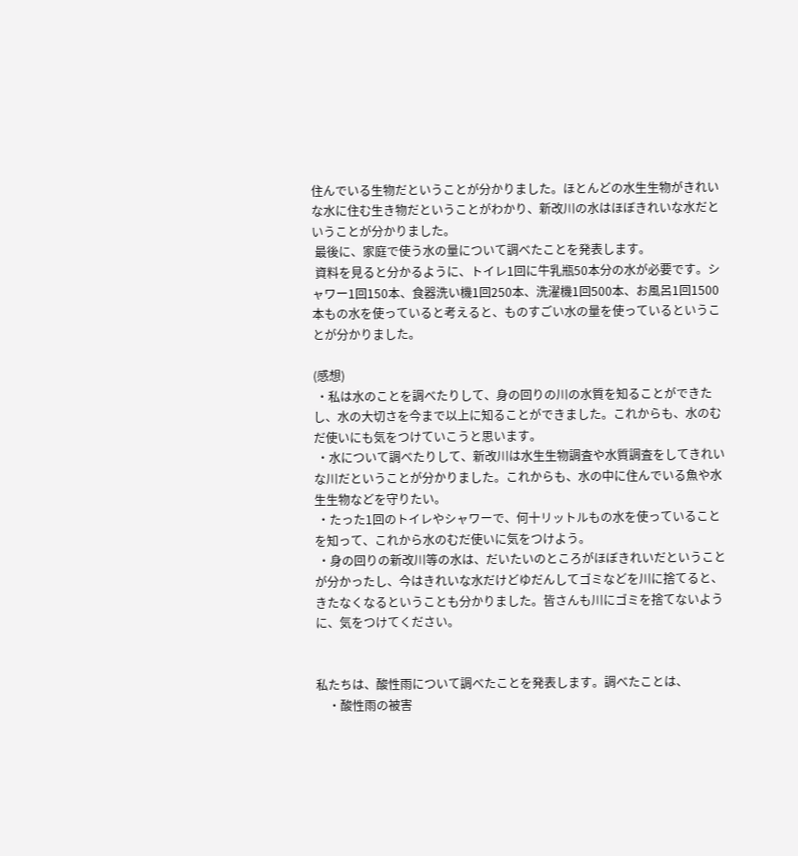住んでいる生物だということが分かりました。ほとんどの水生生物がきれいな水に住む生き物だということがわかり、新改川の水はほぼきれいな水だということが分かりました。
 最後に、家庭で使う水の量について調べたことを発表します。
 資料を見ると分かるように、トイレ1回に牛乳瓶50本分の水が必要です。シャワー1回150本、食器洗い機1回250本、洗濯機1回500本、お風呂1回1500本もの水を使っていると考えると、ものすごい水の量を使っているということが分かりました。

(感想)
 ・私は水のことを調べたりして、身の回りの川の水質を知ることができたし、水の大切さを今まで以上に知ることができました。これからも、水のむだ使いにも気をつけていこうと思います。
 ・水について調べたりして、新改川は水生生物調査や水質調査をしてきれいな川だということが分かりました。これからも、水の中に住んでいる魚や水生生物などを守りたい。
 ・たった1回のトイレやシャワーで、何十リットルもの水を使っていることを知って、これから水のむだ使いに気をつけよう。
 ・身の回りの新改川等の水は、だいたいのところがほぼきれいだということが分かったし、今はきれいな水だけどゆだんしてゴミなどを川に捨てると、きたなくなるということも分かりました。皆さんも川にゴミを捨てないように、気をつけてください。


私たちは、酸性雨について調べたことを発表します。調べたことは、
    ・酸性雨の被害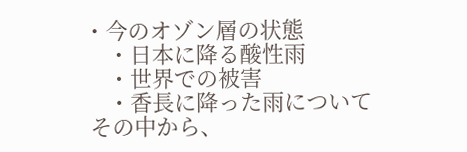・今のオゾン層の状態
    ・日本に降る酸性雨
    ・世界での被害
    ・香長に降った雨について
 その中から、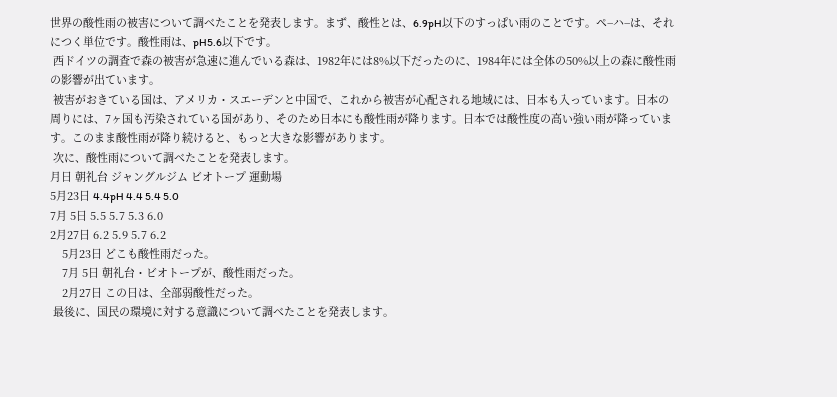世界の酸性雨の被害について調べたことを発表します。まず、酸性とは、6.9pH以下のすっぱい雨のことです。ペ−ハ−は、それにつく単位です。酸性雨は、pH5.6以下です。
 西ドイツの調査で森の被害が急速に進んでいる森は、1982年には8%以下だったのに、1984年には全体の50%以上の森に酸性雨の影響が出ています。
 被害がおきている国は、アメリカ・スエーデンと中国で、これから被害が心配される地域には、日本も入っています。日本の周りには、7ヶ国も汚染されている国があり、そのため日本にも酸性雨が降ります。日本では酸性度の高い強い雨が降っています。このまま酸性雨が降り続けると、もっと大きな影響があります。
 次に、酸性雨について調べたことを発表します。
月日 朝礼台 ジャングルジム ビオトープ 運動場
5月23日 4.4pH 4.4 5.4 5.0
7月 5日 5.5 5.7 5.3 6.0
2月27日 6.2 5.9 5.7 6.2
    5月23日 どこも酸性雨だった。
    7月 5日 朝礼台・ビオトープが、酸性雨だった。
    2月27日 この日は、全部弱酸性だった。
 最後に、国民の環境に対する意識について調べたことを発表します。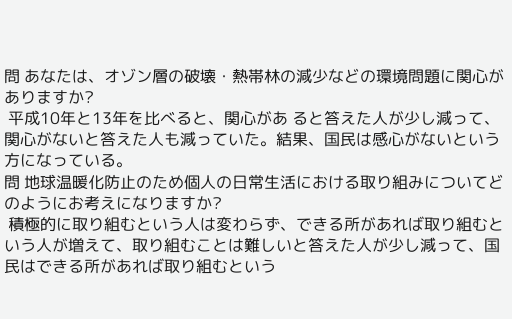問 あなたは、オゾン層の破壊・熱帯林の減少などの環境問題に関心がありますか?
 平成10年と13年を比べると、関心があ ると答えた人が少し減って、関心がないと答えた人も減っていた。結果、国民は感心がないという方になっている。
問 地球温暖化防止のため個人の日常生活における取り組みについてどのようにお考えになりますか?
 積極的に取り組むという人は変わらず、できる所があれば取り組むという人が増えて、取り組むことは難しいと答えた人が少し減って、国民はできる所があれば取り組むという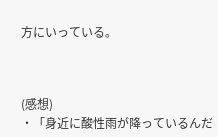方にいっている。



(感想)
・「身近に酸性雨が降っているんだ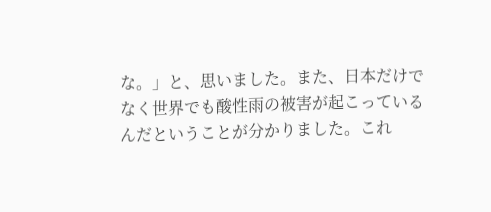な。」と、思いました。また、日本だけでなく世界でも酸性雨の被害が起こっているんだということが分かりました。これ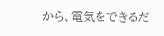から、電気をできるだ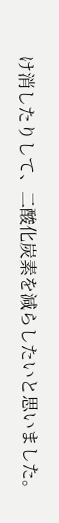け消したりして、二酸化炭素を減らしたいと思いました。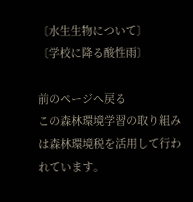〔水生生物について〕
〔学校に降る酸性雨〕

前のページへ戻る
この森林環境学習の取り組みは森林環境税を活用して行われています。